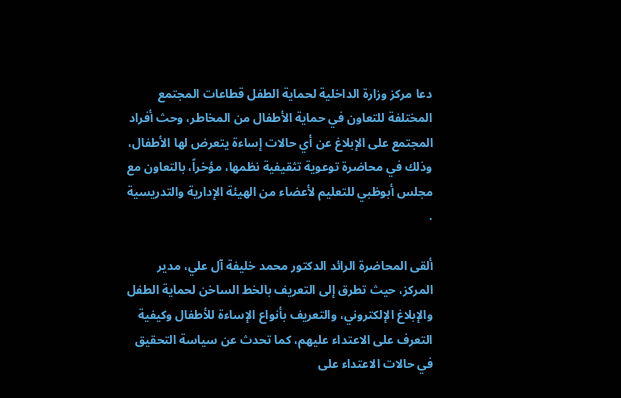دعا مركز وزارة الداخلية لحماية الطفل قطاعات المجتمع المختلفة للتعاون في حماية الأطفال من المخاطر، وحث أفراد المجتمع على الإبلاغ عن أي حالات إساءة يتعرض لها الأطفال، وذلك في محاضرة توعوية تثقيفية نظمها، مؤخراً، بالتعاون مع مجلس أبوظبي للتعليم لأعضاء من الهيئة الإدارية والتدريسية .

ألقى المحاضرة الرائد الدكتور محمد خليفة آل علي، مدير المركز، حيث تطرق إلى التعريف بالخط الساخن لحماية الطفل والإبلاغ الإلكتروني، والتعريف بأنواع الإساءة للأطفال وكيفية التعرف على الاعتداء عليهم، كما تحدث عن سياسة التحقيق في حالات الاعتداء على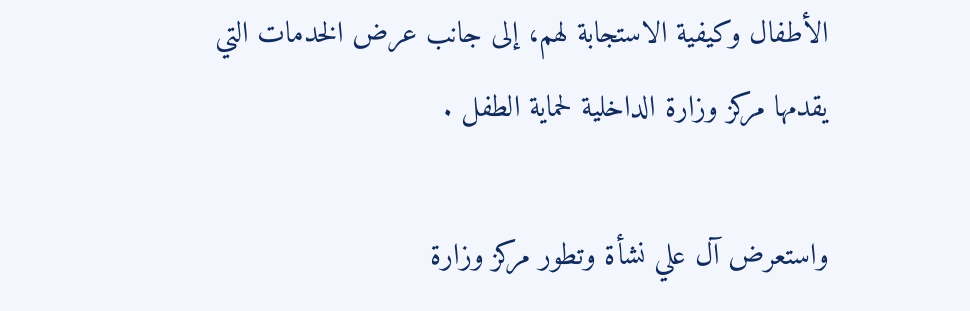الأطفال وكيفية الاستجابة لهم، إلى جانب عرض الخدمات التي يقدمها مركز وزارة الداخلية لحماية الطفل .

واستعرض آل علي نشأة وتطور مركز وزارة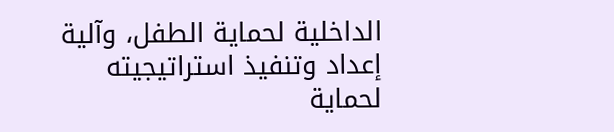الداخلية لحماية الطفل، وآلية إعداد وتنفيذ استراتيجيته لحماية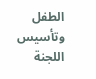الطفل وتأسيس اللجنة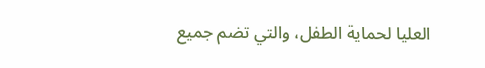العليا لحماية الطفل، والتي تضم جميع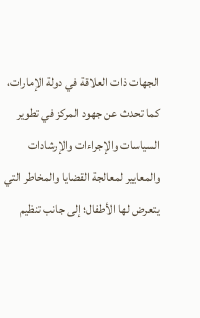الجهات ذات العلاقة في دولة الإمارات، كما تحدث عن جهود المركز في تطوير السياسات والإجراءات والإرشادات والمعايير لمعالجة القضايا والمخاطر التي يتعرض لها الأطفال؛ إلى جانب تنظيم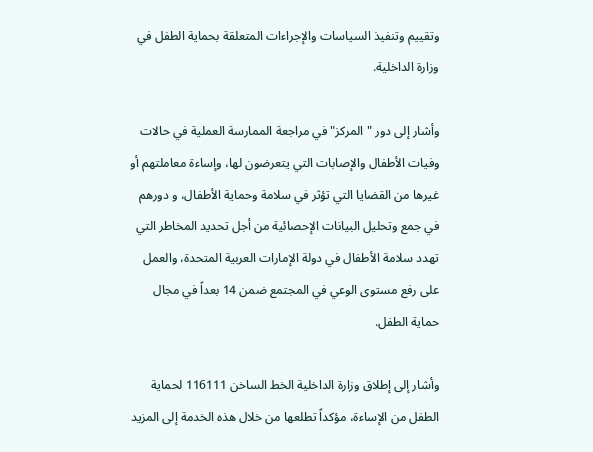وتقييم وتنفيذ السياسات والإجراءات المتعلقة بحماية الطفل في وزارة الداخلية.

وأشار إلى دور "المركز" في مراجعة الممارسة العملية في حالات وفيات الأطفال والإصابات التي يتعرضون لها، وإساءة معاملتهم أو غيرها من القضايا التي تؤثر في سلامة وحماية الأطفال، و دورهم في جمع وتحليل البيانات الإحصائية من أجل تحديد المخاطر التي تهدد سلامة الأطفال في دولة الإمارات العربية المتحدة، والعمل على رفع مستوى الوعي في المجتمع ضمن 14 بعداً في مجال حماية الطفل.

وأشار إلى إطلاق وزارة الداخلية الخط الساخن 116111 لحماية الطفل من الإساءة، مؤكداً تطلعها من خلال هذه الخدمة إلى المزيد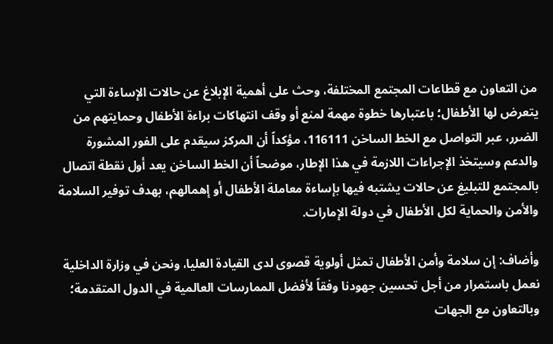من التعاون مع قطاعات المجتمع المختلفة، وحث على أهمية الإبلاغ عن حالات الإساءة التي يتعرض لها الأطفال؛ باعتبارها خطوة مهمة لمنع أو وقف انتهاكات براءة الأطفال وحمايتهم من الضرر، عبر التواصل مع الخط الساخن 116111، مؤكداً أن المركز سيقدم على الفور المشورة والدعم وسيتخذ الإجراءات اللازمة في هذا الإطار، موضحاً أن الخط الساخن يعد أول نقطة اتصال بالمجتمع للتبليغ عن حالات يشتبه فيها بإساءة معاملة الأطفال أو إهمالهم، بهدف توفير السلامة والأمن والحماية لكل الأطفال في دولة الإمارات.

وأضاف: إن سلامة وأمن الأطفال تمثل أولوية قصوى لدى القيادة العليا، ونحن في وزارة الداخلية نعمل باستمرار من أجل تحسين جهودنا وفقاً لأفضل الممارسات العالمية في الدول المتقدمة؛ وبالتعاون مع الجهات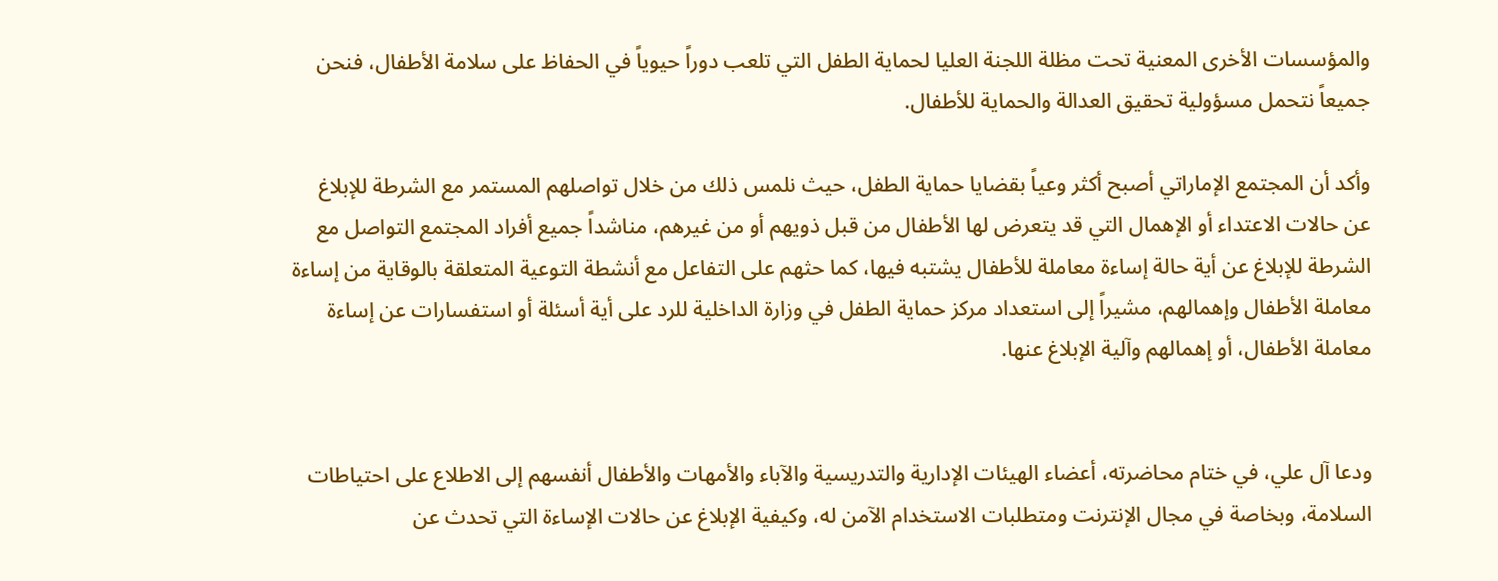والمؤسسات الأخرى المعنية تحت مظلة اللجنة العليا لحماية الطفل التي تلعب دوراً حيوياً في الحفاظ على سلامة الأطفال، فنحن جميعاً نتحمل مسؤولية تحقيق العدالة والحماية للأطفال.

وأكد أن المجتمع الإماراتي أصبح أكثر وعياً بقضايا حماية الطفل، حيث نلمس ذلك من خلال تواصلهم المستمر مع الشرطة للإبلاغ عن حالات الاعتداء أو الإهمال التي قد يتعرض لها الأطفال من قبل ذويهم أو من غيرهم، مناشداً جميع أفراد المجتمع التواصل مع الشرطة للإبلاغ عن أية حالة إساءة معاملة للأطفال يشتبه فيها، كما حثهم على التفاعل مع أنشطة التوعية المتعلقة بالوقاية من إساءة معاملة الأطفال وإهمالهم، مشيراً إلى استعداد مركز حماية الطفل في وزارة الداخلية للرد على أية أسئلة أو استفسارات عن إساءة معاملة الأطفال، أو إهمالهم وآلية الإبلاغ عنها.


ودعا آل علي، في ختام محاضرته، أعضاء الهيئات الإدارية والتدريسية والآباء والأمهات والأطفال أنفسهم إلى الاطلاع على احتياطات السلامة، وبخاصة في مجال الإنترنت ومتطلبات الاستخدام الآمن له، وكيفية الإبلاغ عن حالات الإساءة التي تحدث عن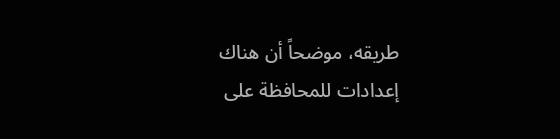طريقه، موضحاً أن هناك إعدادات للمحافظة على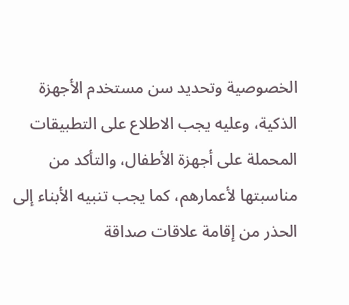الخصوصية وتحديد سن مستخدم الأجهزة الذكية، وعليه يجب الاطلاع على التطبيقات المحملة على أجهزة الأطفال، والتأكد من مناسبتها لأعمارهم، كما يجب تنبيه الأبناء إلى الحذر من إقامة علاقات صداقة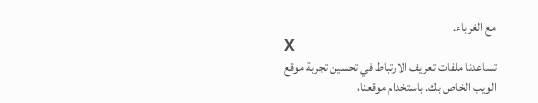مع الغرباء.
X
تساعدنا ملفات تعريف الارتباط في تحسين تجربة موقع الويب الخاص بك. باستخدام موقعنا،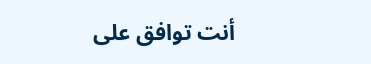أنت توافق على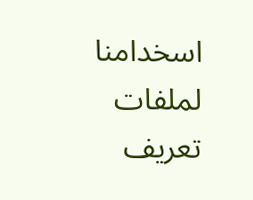اسخدامنا لملفات تعريف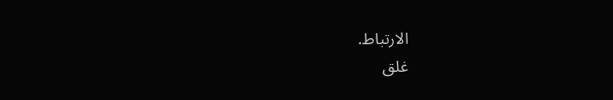الارتباط.
غلق